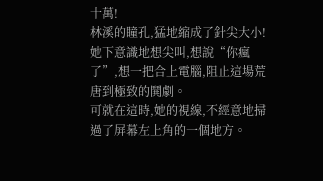十萬!
林溪的瞳孔,猛地縮成了針尖大小!
她下意識地想尖叫,想說“你瘋了”,想一把合上電腦,阻止這場荒唐到極致的鬨劇。
可就在這時,她的視線,不經意地掃過了屏幕左上角的一個地方。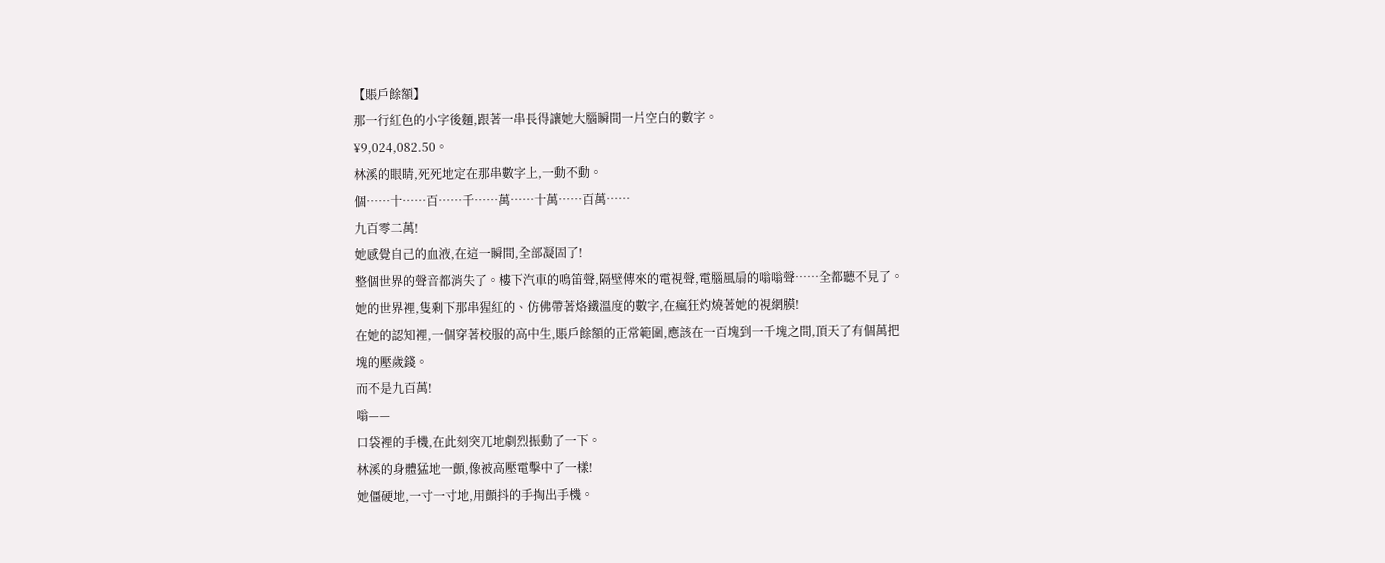【賬戶餘額】
那一行紅色的小字後麵,跟著一串長得讓她大腦瞬間一片空白的數字。
¥9,024,082.50。
林溪的眼睛,死死地定在那串數字上,一動不動。
個……十……百……千……萬……十萬……百萬……
九百零二萬!
她感覺自己的血液,在這一瞬間,全部凝固了!
整個世界的聲音都消失了。樓下汽車的鳴笛聲,隔壁傳來的電視聲,電腦風扇的嗡嗡聲……全都聽不見了。
她的世界裡,隻剩下那串猩紅的、仿佛帶著烙鐵溫度的數字,在瘋狂灼燒著她的視網膜!
在她的認知裡,一個穿著校服的高中生,賬戶餘額的正常範圍,應該在一百塊到一千塊之間,頂天了有個萬把塊的壓歲錢。
而不是九百萬!
嗡——
口袋裡的手機,在此刻突兀地劇烈振動了一下。
林溪的身體猛地一顫,像被高壓電擊中了一樣!
她僵硬地,一寸一寸地,用顫抖的手掏出手機。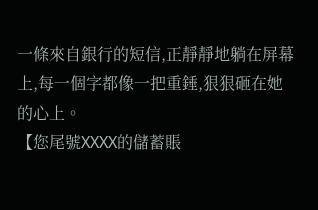一條來自銀行的短信,正靜靜地躺在屏幕上,每一個字都像一把重錘,狠狠砸在她的心上。
【您尾號XXXX的儲蓄賬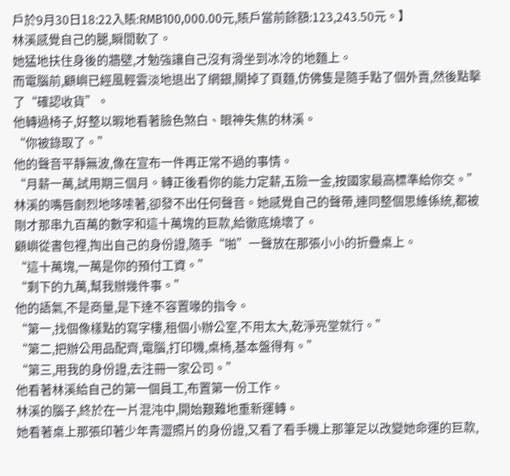戶於9月30日18:22入賬:RMB100,000.00元,賬戶當前餘額:123,243.50元。】
林溪感覺自己的腿,瞬間軟了。
她猛地扶住身後的牆壁,才勉強讓自己沒有滑坐到冰冷的地麵上。
而電腦前,顧嶼已經風輕雲淡地退出了網銀,關掉了頁麵,仿佛隻是隨手點了個外賣,然後點擊了“確認收貨”。
他轉過椅子,好整以暇地看著臉色煞白、眼神失焦的林溪。
“你被錄取了。”
他的聲音平靜無波,像在宣布一件再正常不過的事情。
“月薪一萬,試用期三個月。轉正後看你的能力定薪,五險一金,按國家最高標準給你交。”
林溪的嘴唇劇烈地哆嗦著,卻發不出任何聲音。她感覺自己的聲帶,連同整個思維係統,都被剛才那串九百萬的數字和這十萬塊的巨款,給徹底燒壞了。
顧嶼從書包裡,掏出自己的身份證,隨手“啪”一聲放在那張小小的折疊桌上。
“這十萬塊,一萬是你的預付工資。”
“剩下的九萬,幫我辦幾件事。”
他的語氣,不是商量,是下達不容置喙的指令。
“第一,找個像樣點的寫字樓,租個小辦公室,不用太大,乾淨亮堂就行。”
“第二,把辦公用品配齊,電腦,打印機,桌椅,基本盤得有。”
“第三,用我的身份證,去注冊一家公司。”
他看著林溪給自己的第一個員工,布置第一份工作。
林溪的腦子,終於在一片混沌中,開始艱難地重新運轉。
她看著桌上那張印著少年青澀照片的身份證,又看了看手機上那筆足以改變她命運的巨款,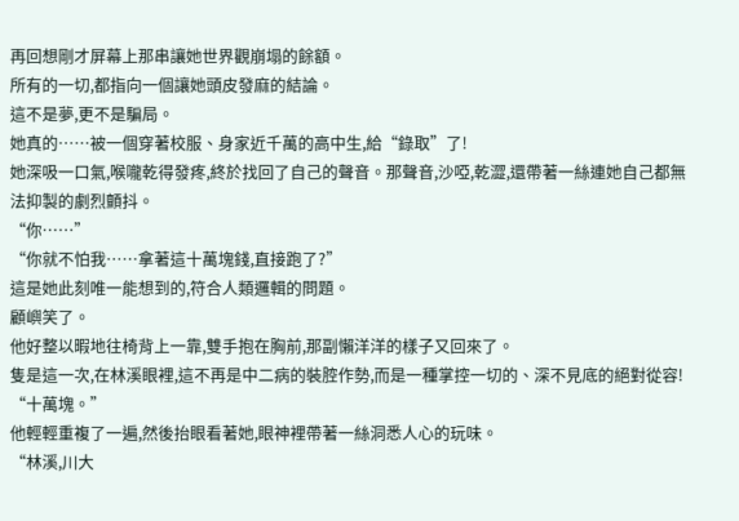再回想剛才屏幕上那串讓她世界觀崩塌的餘額。
所有的一切,都指向一個讓她頭皮發麻的結論。
這不是夢,更不是騙局。
她真的……被一個穿著校服、身家近千萬的高中生,給“錄取”了!
她深吸一口氣,喉嚨乾得發疼,終於找回了自己的聲音。那聲音,沙啞,乾澀,還帶著一絲連她自己都無法抑製的劇烈顫抖。
“你……”
“你就不怕我……拿著這十萬塊錢,直接跑了?”
這是她此刻唯一能想到的,符合人類邏輯的問題。
顧嶼笑了。
他好整以暇地往椅背上一靠,雙手抱在胸前,那副懶洋洋的樣子又回來了。
隻是這一次,在林溪眼裡,這不再是中二病的裝腔作勢,而是一種掌控一切的、深不見底的絕對從容!
“十萬塊。”
他輕輕重複了一遍,然後抬眼看著她,眼神裡帶著一絲洞悉人心的玩味。
“林溪,川大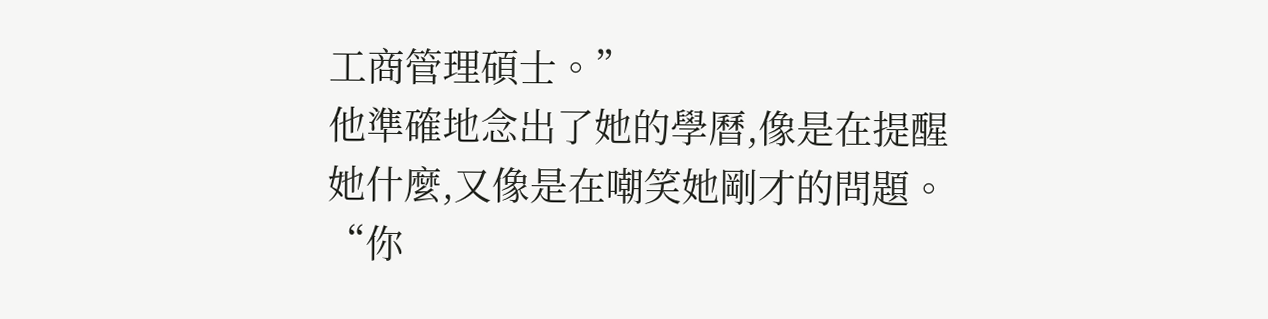工商管理碩士。”
他準確地念出了她的學曆,像是在提醒她什麼,又像是在嘲笑她剛才的問題。
“你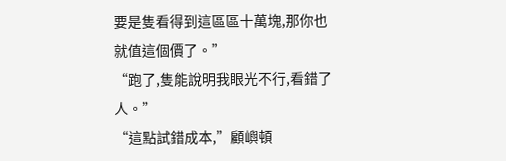要是隻看得到這區區十萬塊,那你也就值這個價了。”
“跑了,隻能說明我眼光不行,看錯了人。”
“這點試錯成本,”顧嶼頓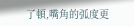了頓,嘴角的弧度更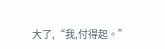大了,“我,付得起。”